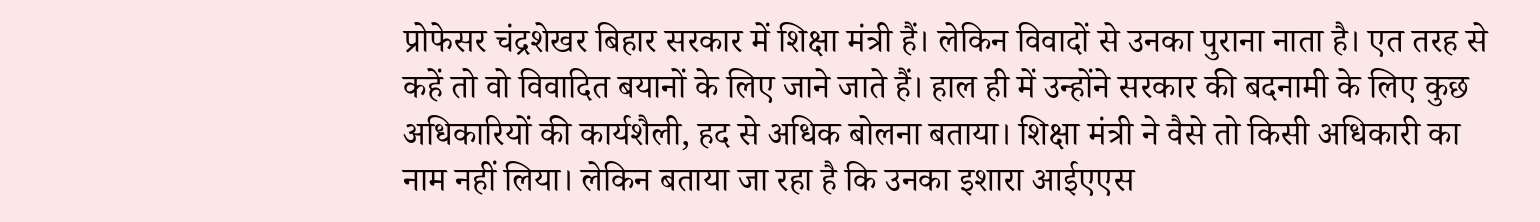प्रोफेसर चंद्रशेखर बिहार सरकार में शिक्षा मंत्री हैं। लेकिन विवादों से उनका पुराना नाता है। एत तरह से कहें तो वो विवादित बयानों के लिए जाने जाते हैं। हाल ही में उन्होंने सरकार की बदनामी के लिए कुछ अधिकारियों की कार्यशैली, हद से अधिक बोलना बताया। शिक्षा मंत्री ने वैसे तो किसी अधिकारी का नाम नहीं लिया। लेकिन बताया जा रहा है कि उनका इशारा आईएएस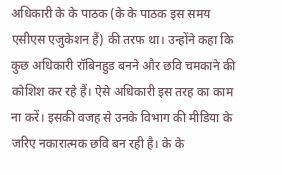अधिकारी के के पाठक (के के पाठक इस समय एसीएस एजुकेशन हैं) की तरफ था। उन्होंने कहा कि कुछ अधिकारी रॉबिनहुड बनने और छवि चमकाने की कोशिश कर रहे हैं। ऐसे अधिकारी इस तरह का काम ना करें। इसकी वजह से उनके विभाग की मीडिया के जरिए नकारात्मक छवि बन रही है। के के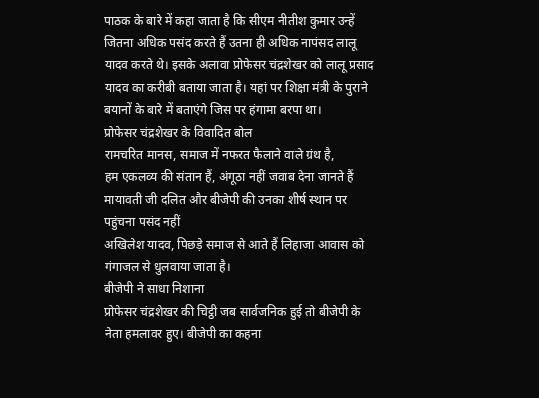पाठक के बारे में कहा जाता है कि सीएम नीतीश कुमार उन्हें जितना अधिक पसंद करते हैं उतना ही अधिक नापंसद लालू यादव करते थे। इसके अलावा प्रोफेसर चंद्रशेखर को लालू प्रसाद यादव का करीबी बताया जाता है। यहां पर शिक्षा मंत्री के पुराने बयानों के बारे में बताएंगे जिस पर हंगामा बरपा था।
प्रोफेसर चंद्रशेखर के विवादित बोल
रामचरित मानस, समाज में नफरत फैलाने वाले ग्रंथ है,
हम एकलव्य की संतान हैं, अंगूठा नहीं जवाब देना जानते हैं
मायावती जी दलित और बीजेपी की उनका शीर्ष स्थान पर पहुंचना पसंद नहीं
अखिलेश यादव, पिछड़े समाज से आते हैं लिहाजा आवास को गंगाजल से धुलवाया जाता है।
बीजेपी ने साधा निशाना
प्रोफेसर चंद्रशेखर की चिट्ठी जब सार्वजनिक हुई तो बीजेपी के नेता हमलावर हुए। बीजेपी का कहना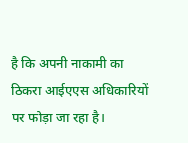है कि अपनी नाकामी का ठिकरा आईएएस अधिकारियों पर फोड़ा जा रहा है।